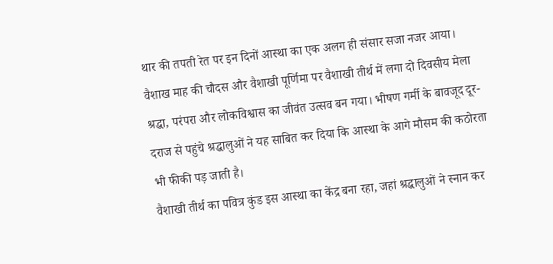थार की तपती रेत पर इन दिनों आस्था का एक अलग ही संसार सजा नजर आया। वैशाख माह की चौदस और वैशाखी पूर्णिमा पर वैशाखी तीर्थ में लगा दो दिवसीय मेला श्रद्धा, परंपरा और लोकविश्वास का जीवंत उत्सव बन गया। भीषण गर्मी के बावजूद दूर-दराज से पहुंचे श्रद्धालुओं ने यह साबित कर दिया कि आस्था के आगे मौसम की कठोरता भी फीकी पड़ जाती है।
वैशाखी तीर्थ का पवित्र कुंड इस आस्था का केंद्र बना रहा, जहां श्रद्धालुओं ने स्नान कर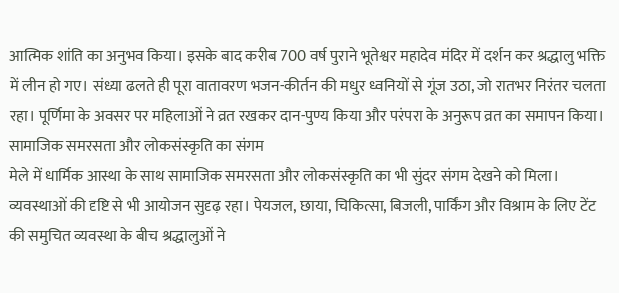आत्मिक शांति का अनुभव किया। इसके बाद करीब 700 वर्ष पुराने भूतेश्वर महादेव मंदिर में दर्शन कर श्रद्धालु भक्ति में लीन हो गए। संध्या ढलते ही पूरा वातावरण भजन-कीर्तन की मधुर ध्वनियों से गूंज उठा, जो रातभर निरंतर चलता रहा। पूर्णिमा के अवसर पर महिलाओं ने व्रत रखकर दान-पुण्य किया और परंपरा के अनुरूप व्रत का समापन किया।
सामाजिक समरसता और लोकसंस्कृति का संगम
मेले में धार्मिक आस्था के साथ सामाजिक समरसता और लोकसंस्कृति का भी सुंदर संगम देखने को मिला। व्यवस्थाओं की दृष्टि से भी आयोजन सुदृढ़ रहा। पेयजल, छाया, चिकित्सा, बिजली, पार्किंग और विश्राम के लिए टेंट की समुचित व्यवस्था के बीच श्रद्धालुओं ने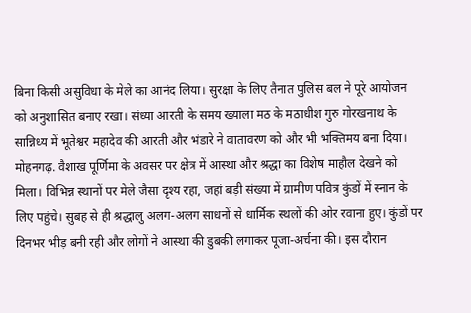बिना किसी असुविधा के मेले का आनंद लिया। सुरक्षा के लिए तैनात पुलिस बल ने पूरे आयोजन को अनुशासित बनाए रखा। संध्या आरती के समय ख्याला मठ के मठाधीश गुरु गोरखनाथ के सान्निध्य में भूतेश्वर महादेव की आरती और भंडारे ने वातावरण को और भी भक्तिमय बना दिया।
मोहनगढ़. वैशाख पूर्णिमा के अवसर पर क्षेत्र में आस्था और श्रद्धा का विशेष माहौल देखने को मिला। विभिन्न स्थानों पर मेले जैसा दृश्य रहा, जहां बड़ी संख्या में ग्रामीण पवित्र कुंडों में स्नान के लिए पहुंचे। सुबह से ही श्रद्धालु अलग-अलग साधनों से धार्मिक स्थलों की ओर रवाना हुए। कुंडों पर दिनभर भीड़ बनी रही और लोगों ने आस्था की डुबकी लगाकर पूजा-अर्चना की। इस दौरान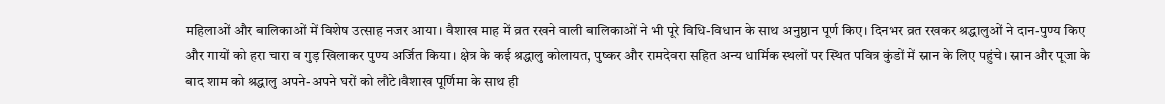महिलाओं और बालिकाओं में विशेष उत्साह नजर आया। वैशाख माह में व्रत रखने वाली बालिकाओं ने भी पूरे विधि-विधान के साथ अनुष्ठान पूर्ण किए। दिनभर व्रत रखकर श्रद्धालुओं ने दान-पुण्य किए और गायों को हरा चारा व गुड़ खिलाकर पुण्य अर्जित किया। क्षेत्र के कई श्रद्धालु कोलायत, पुष्कर और रामदेवरा सहित अन्य धार्मिक स्थलों पर स्थित पवित्र कुंडों में स्नान के लिए पहुंचे। स्नान और पूजा के बाद शाम को श्रद्धालु अपने-अपने घरों को लौटे।वैशाख पूर्णिमा के साथ ही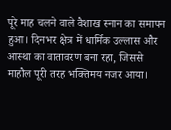पूरे माह चलने वाले वैशाख स्नान का समापन हुआ। दिनभर क्षेत्र में धार्मिक उल्लास और आस्था का वातावरण बना रहा, जिससे माहौल पूरी तरह भक्तिमय नजर आया।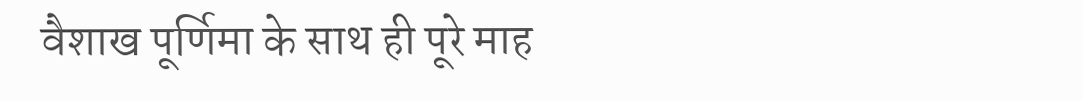वैशाख पूर्णिमा के साथ ही पूरे माह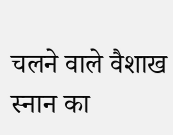चलने वाले वैशाख स्नान का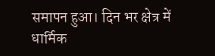समापन हुआ। दिन भर क्षेत्र में धार्मिक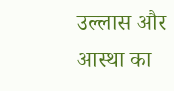उल्लास और आस्था का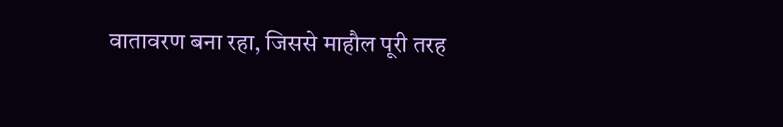वातावरण बना रहा, जिससे माहौल पूरी तरह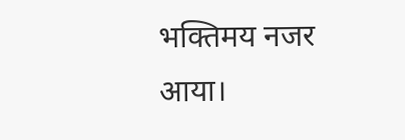भक्तिमय नजर आया।